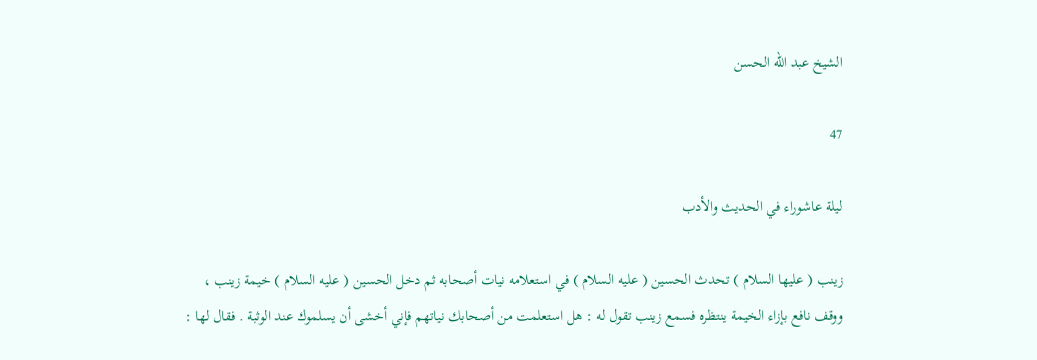الشيخ عبد الله الحسن

47

ليلة عاشوراء في الحديث والأدب

زينب ( عليها السلام ) تحدث الحسين ( عليه السلام ) في استعلامه نيات أصحابه ثم دخل الحسين ( عليه السلام ) خيمة زينب ، ووقف نافع بإزاء الخيمة ينتظره فسمع زينب تقول له : هل استعلمت من أصحابك نياتهم فإني أخشى أن يسلموك عند الوثبة . فقال لها :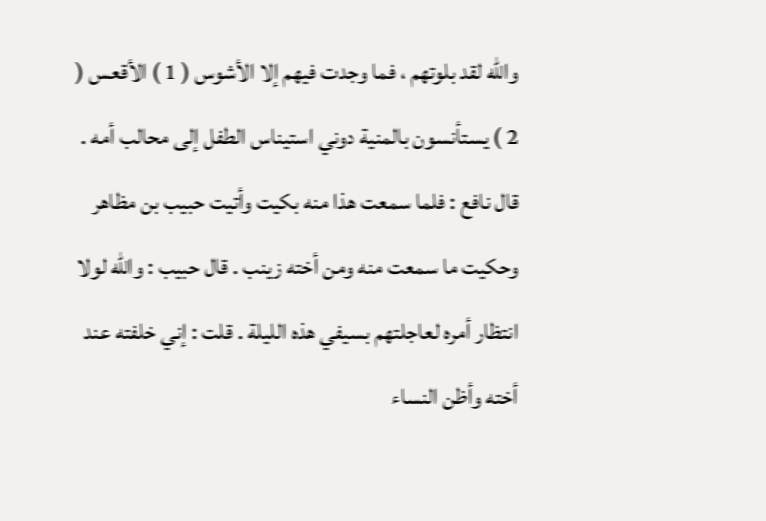والله لقد بلوتهم ، فما وجدت فيهم إلا الأشوس ( 1 ) الأقعس ( 2 ) يستأنسون بالمنية دوني استيناس الطفل إلى محالب أمه . قال نافع : فلما سمعت هذا منه بكيت وأتيت حبيب بن مظاهر وحكيت ما سمعت منه ومن أخته زينب . قال حبيب : والله لولا انتظار أمره لعاجلتهم بسيفي هذه الليلة . قلت : إني خلفته عند أخته وأظن النساء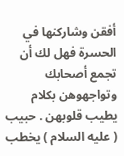أفقن وشاركنها في الحسرة فهل لك أن تجمع أصحابك وتواجهوهن بكلام يطيب قلوبهن . حبيب ( عليه السلام ) يخطب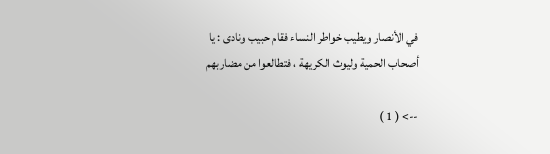في الأنصار ويطيب خواطر النساء فقام حبيب ونادى : يا أصحاب الحمية وليوث الكريهة ، فتطالعوا من مضاربهم

--> ( 1 )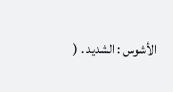الأشوس : الشديد . (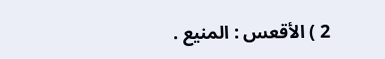2 ) الأقعس : المنيع .